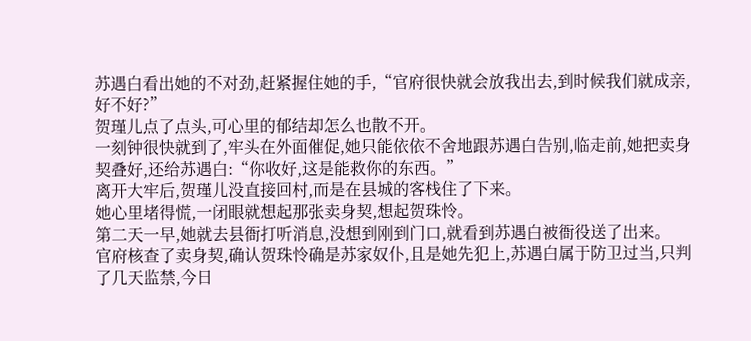苏遇白看出她的不对劲,赶紧握住她的手,“官府很快就会放我出去,到时候我们就成亲,好不好?”
贺瑾儿点了点头,可心里的郁结却怎么也散不开。
一刻钟很快就到了,牢头在外面催促,她只能依依不舍地跟苏遇白告别,临走前,她把卖身契叠好,还给苏遇白:“你收好,这是能救你的东西。”
离开大牢后,贺瑾儿没直接回村,而是在县城的客栈住了下来。
她心里堵得慌,一闭眼就想起那张卖身契,想起贺珠怜。
第二天一早,她就去县衙打听消息,没想到刚到门口,就看到苏遇白被衙役送了出来。
官府核查了卖身契,确认贺珠怜确是苏家奴仆,且是她先犯上,苏遇白属于防卫过当,只判了几天监禁,今日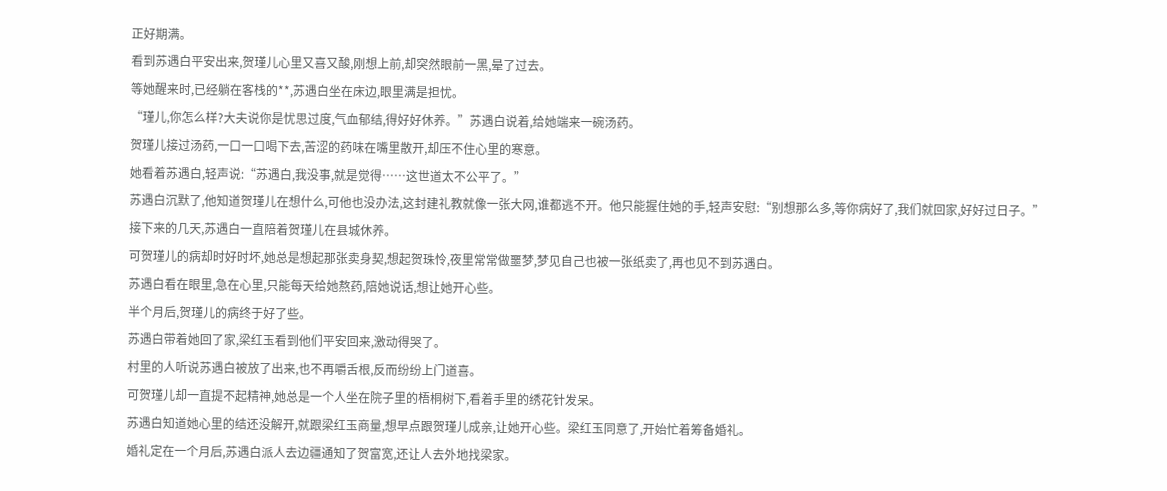正好期满。
看到苏遇白平安出来,贺瑾儿心里又喜又酸,刚想上前,却突然眼前一黑,晕了过去。
等她醒来时,已经躺在客栈的**,苏遇白坐在床边,眼里满是担忧。
“瑾儿,你怎么样?大夫说你是忧思过度,气血郁结,得好好休养。”苏遇白说着,给她端来一碗汤药。
贺瑾儿接过汤药,一口一口喝下去,苦涩的药味在嘴里散开,却压不住心里的寒意。
她看着苏遇白,轻声说:“苏遇白,我没事,就是觉得……这世道太不公平了。”
苏遇白沉默了,他知道贺瑾儿在想什么,可他也没办法,这封建礼教就像一张大网,谁都逃不开。他只能握住她的手,轻声安慰:“别想那么多,等你病好了,我们就回家,好好过日子。”
接下来的几天,苏遇白一直陪着贺瑾儿在县城休养。
可贺瑾儿的病却时好时坏,她总是想起那张卖身契,想起贺珠怜,夜里常常做噩梦,梦见自己也被一张纸卖了,再也见不到苏遇白。
苏遇白看在眼里,急在心里,只能每天给她熬药,陪她说话,想让她开心些。
半个月后,贺瑾儿的病终于好了些。
苏遇白带着她回了家,梁红玉看到他们平安回来,激动得哭了。
村里的人听说苏遇白被放了出来,也不再嚼舌根,反而纷纷上门道喜。
可贺瑾儿却一直提不起精神,她总是一个人坐在院子里的梧桐树下,看着手里的绣花针发呆。
苏遇白知道她心里的结还没解开,就跟梁红玉商量,想早点跟贺瑾儿成亲,让她开心些。梁红玉同意了,开始忙着筹备婚礼。
婚礼定在一个月后,苏遇白派人去边疆通知了贺富宽,还让人去外地找梁家。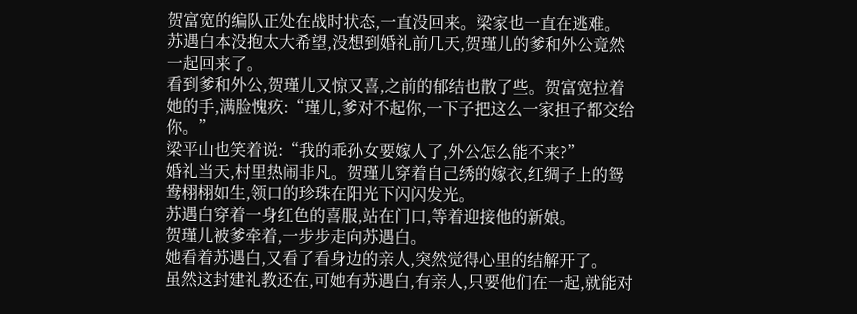贺富宽的编队正处在战时状态,一直没回来。梁家也一直在逃难。
苏遇白本没抱太大希望,没想到婚礼前几天,贺瑾儿的爹和外公竟然一起回来了。
看到爹和外公,贺瑾儿又惊又喜,之前的郁结也散了些。贺富宽拉着她的手,满脸愧疚:“瑾儿,爹对不起你,一下子把这么一家担子都交给你。”
梁平山也笑着说:“我的乖孙女要嫁人了,外公怎么能不来?”
婚礼当天,村里热闹非凡。贺瑾儿穿着自己绣的嫁衣,红绸子上的鸳鸯栩栩如生,领口的珍珠在阳光下闪闪发光。
苏遇白穿着一身红色的喜服,站在门口,等着迎接他的新娘。
贺瑾儿被爹牵着,一步步走向苏遇白。
她看着苏遇白,又看了看身边的亲人,突然觉得心里的结解开了。
虽然这封建礼教还在,可她有苏遇白,有亲人,只要他们在一起,就能对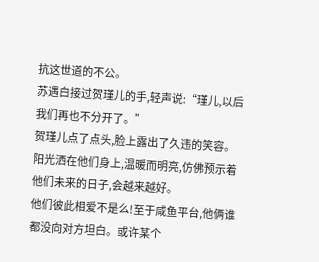抗这世道的不公。
苏遇白接过贺瑾儿的手,轻声说:“瑾儿,以后我们再也不分开了。”
贺瑾儿点了点头,脸上露出了久违的笑容。阳光洒在他们身上,温暖而明亮,仿佛预示着他们未来的日子,会越来越好。
他们彼此相爱不是么!至于咸鱼平台,他俩谁都没向对方坦白。或许某个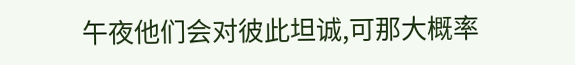午夜他们会对彼此坦诚,可那大概率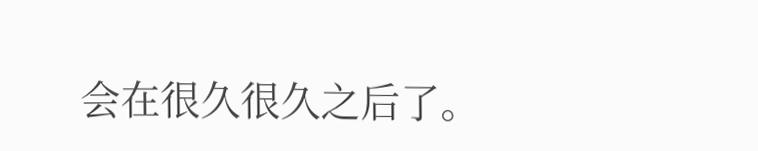会在很久很久之后了。